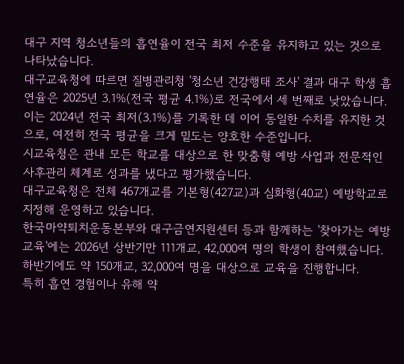대구 지역 청소년들의 흡연율이 전국 최저 수준을 유지하고 있는 것으로 나타났습니다.
대구교육청에 따르면 질병관리청 '청소년 건강행태 조사' 결과 대구 학생 흡연율은 2025년 3.1%(전국 평균 4.1%)로 전국에서 세 번째로 낮았습니다.
이는 2024년 전국 최저(3.1%)를 기록한 데 이어 동일한 수치를 유지한 것으로, 여전히 전국 평균을 크게 밑도는 양호한 수준입니다.
시교육청은 관내 모든 학교를 대상으로 한 맞춤형 예방 사업과 전문적인 사후관리 체계로 성과를 냈다고 평가했습니다.
대구교육청은 전체 467개교를 기본형(427교)과 심화형(40교) 예방학교로 지정해 운영하고 있습니다.
한국마약퇴치운동본부와 대구금연지원센터 등과 함께하는 '찾아가는 예방 교육'에는 2026년 상반기만 111개교, 42,000여 명의 학생이 참여했습니다.
하반기에도 약 150개교, 32,000여 명을 대상으로 교육을 진행합니다.
특히 흡연 경험이나 유해 약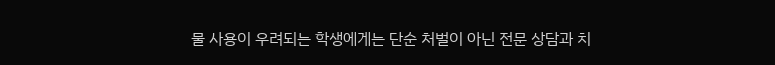물 사용이 우려되는 학생에게는 단순 처벌이 아닌 전문 상담과 치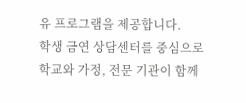유 프로그램을 제공합니다.
학생 금연 상담센터를 중심으로 학교와 가정, 전문 기관이 함께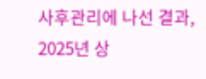사후관리에 나선 결과, 2025년 상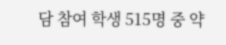담 참여 학생 515명 중 약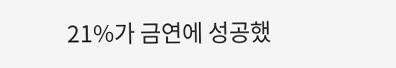21%가 금연에 성공했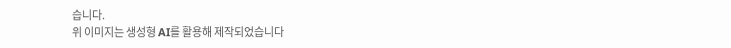습니다.
위 이미지는 생성형 AI를 활용해 제작되었습니다